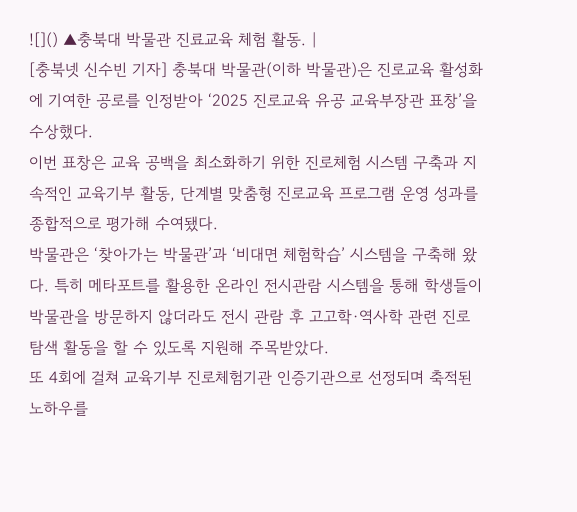![]() ▲충북대 박물관 진료교육 체험 활동. |
[충북넷 신수빈 기자] 충북대 박물관(이하 박물관)은 진로교육 활성화에 기여한 공로를 인정받아 ‘2025 진로교육 유공 교육부장관 표창’을 수상했다.
이번 표창은 교육 공백을 최소화하기 위한 진로체험 시스템 구축과 지속적인 교육기부 활동, 단계별 맞춤형 진로교육 프로그램 운영 성과를 종합적으로 평가해 수여됐다.
박물관은 ‘찾아가는 박물관’과 ‘비대면 체험학습’ 시스템을 구축해 왔다. 특히 메타포트를 활용한 온라인 전시관람 시스템을 통해 학생들이 박물관을 방문하지 않더라도 전시 관람 후 고고학·역사학 관련 진로탐색 활동을 할 수 있도록 지원해 주목받았다.
또 4회에 걸쳐 교육기부 진로체험기관 인증기관으로 선정되며 축적된 노하우를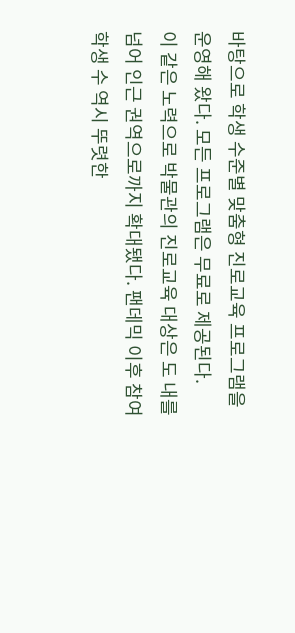바탕으로 학생 수준별 맞춤형 진로교육 프로그램을 운영해 왔다. 모든 프로그램은 무료로 제공된다.
이 같은 노력으로 박물관의 진로교육 대상은 도 내를 넘어 인근 권역으로까지 확대됐다. 팬데믹 이후 참여 학생 수 역시 뚜렷한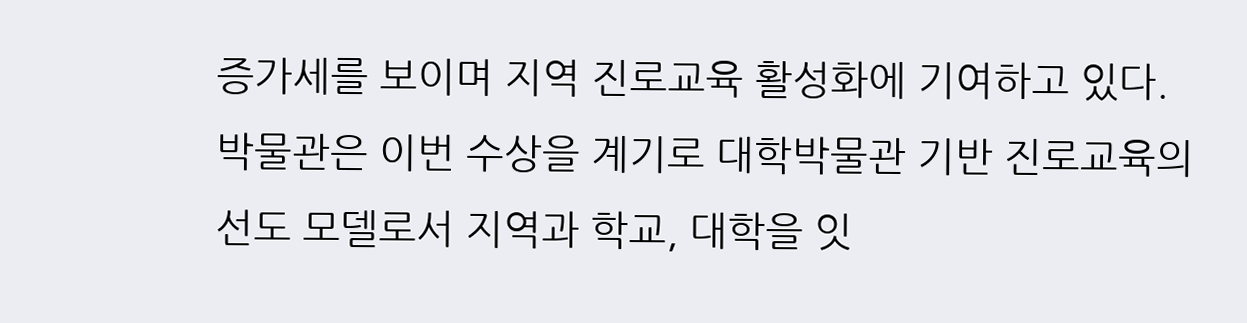증가세를 보이며 지역 진로교육 활성화에 기여하고 있다.
박물관은 이번 수상을 계기로 대학박물관 기반 진로교육의 선도 모델로서 지역과 학교, 대학을 잇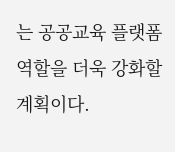는 공공교육 플랫폼 역할을 더욱 강화할 계획이다.